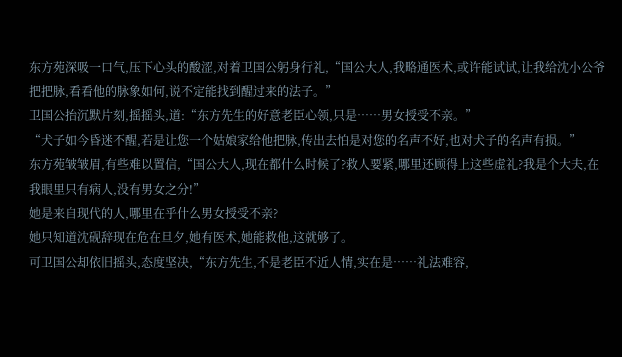东方苑深吸一口气,压下心头的酸涩,对着卫国公躬身行礼,“国公大人,我略通医术,或许能试试,让我给沈小公爷把把脉,看看他的脉象如何,说不定能找到醒过来的法子。”
卫国公抬沉默片刻,摇摇头,道:“东方先生的好意老臣心领,只是……男女授受不亲。”
“犬子如今昏迷不醒,若是让您一个姑娘家给他把脉,传出去怕是对您的名声不好,也对犬子的名声有损。”
东方苑皱皱眉,有些难以置信,“国公大人,现在都什么时候了?救人要紧,哪里还顾得上这些虚礼?我是个大夫,在我眼里只有病人,没有男女之分!”
她是来自现代的人,哪里在乎什么男女授受不亲?
她只知道沈砚辞现在危在旦夕,她有医术,她能救他,这就够了。
可卫国公却依旧摇头,态度坚决,“东方先生,不是老臣不近人情,实在是……礼法难容,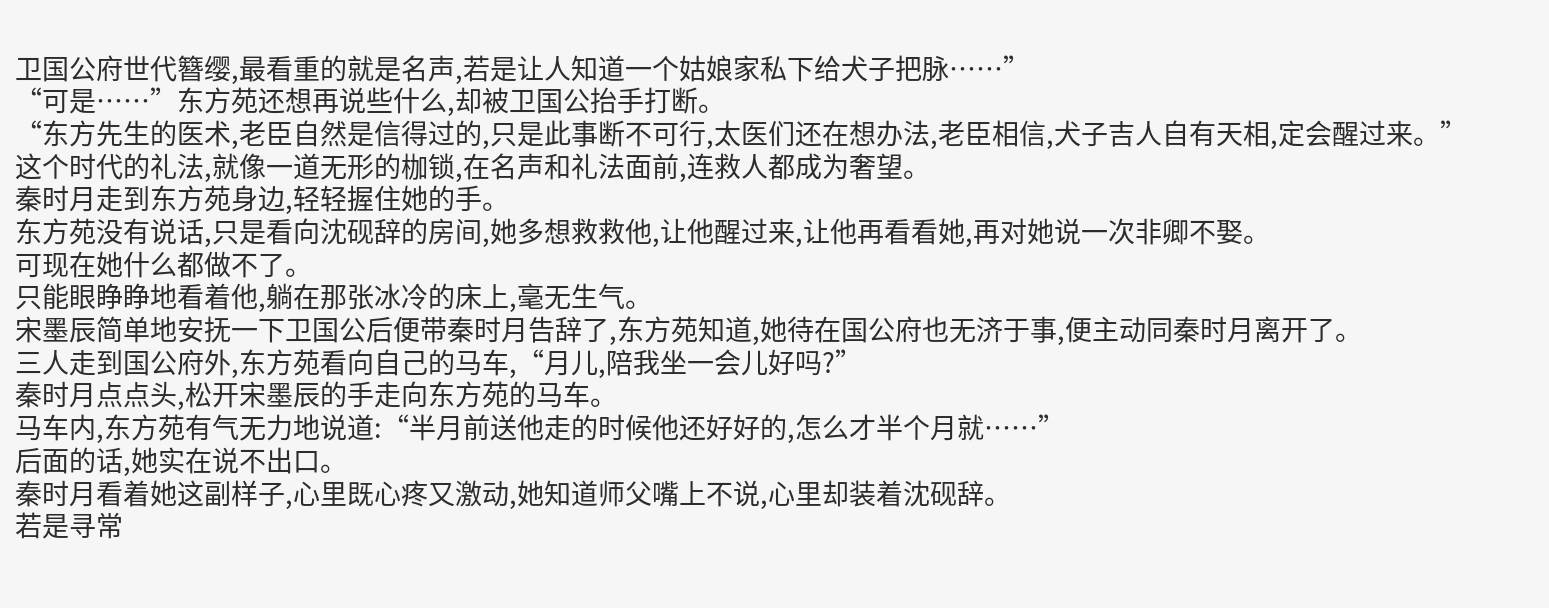卫国公府世代簪缨,最看重的就是名声,若是让人知道一个姑娘家私下给犬子把脉……”
“可是……”东方苑还想再说些什么,却被卫国公抬手打断。
“东方先生的医术,老臣自然是信得过的,只是此事断不可行,太医们还在想办法,老臣相信,犬子吉人自有天相,定会醒过来。”
这个时代的礼法,就像一道无形的枷锁,在名声和礼法面前,连救人都成为奢望。
秦时月走到东方苑身边,轻轻握住她的手。
东方苑没有说话,只是看向沈砚辞的房间,她多想救救他,让他醒过来,让他再看看她,再对她说一次非卿不娶。
可现在她什么都做不了。
只能眼睁睁地看着他,躺在那张冰冷的床上,毫无生气。
宋墨辰简单地安抚一下卫国公后便带秦时月告辞了,东方苑知道,她待在国公府也无济于事,便主动同秦时月离开了。
三人走到国公府外,东方苑看向自己的马车,“月儿,陪我坐一会儿好吗?”
秦时月点点头,松开宋墨辰的手走向东方苑的马车。
马车内,东方苑有气无力地说道:“半月前送他走的时候他还好好的,怎么才半个月就……”
后面的话,她实在说不出口。
秦时月看着她这副样子,心里既心疼又激动,她知道师父嘴上不说,心里却装着沈砚辞。
若是寻常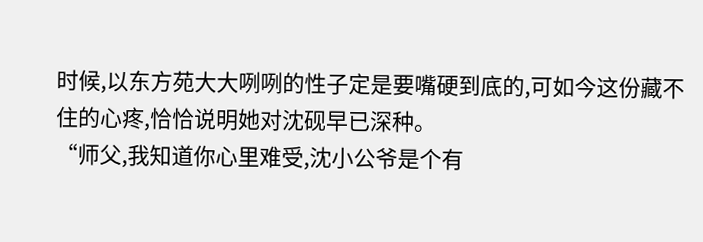时候,以东方苑大大咧咧的性子定是要嘴硬到底的,可如今这份藏不住的心疼,恰恰说明她对沈砚早已深种。
“师父,我知道你心里难受,沈小公爷是个有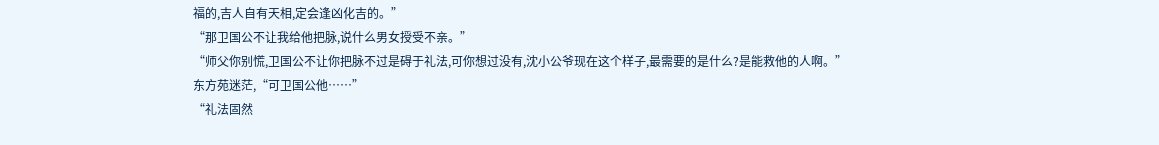福的,吉人自有天相,定会逢凶化吉的。”
“那卫国公不让我给他把脉,说什么男女授受不亲。”
“师父你别慌,卫国公不让你把脉不过是碍于礼法,可你想过没有,沈小公爷现在这个样子,最需要的是什么?是能救他的人啊。”
东方苑迷茫,“可卫国公他……”
“礼法固然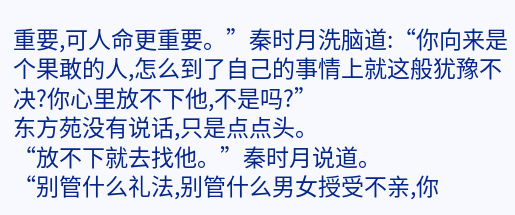重要,可人命更重要。”秦时月洗脑道:“你向来是个果敢的人,怎么到了自己的事情上就这般犹豫不决?你心里放不下他,不是吗?”
东方苑没有说话,只是点点头。
“放不下就去找他。”秦时月说道。
“别管什么礼法,别管什么男女授受不亲,你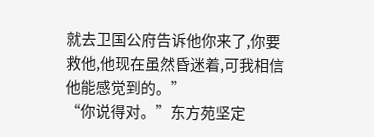就去卫国公府告诉他你来了,你要救他,他现在虽然昏迷着,可我相信他能感觉到的。”
“你说得对。”东方苑坚定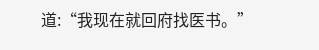道:“我现在就回府找医书。”